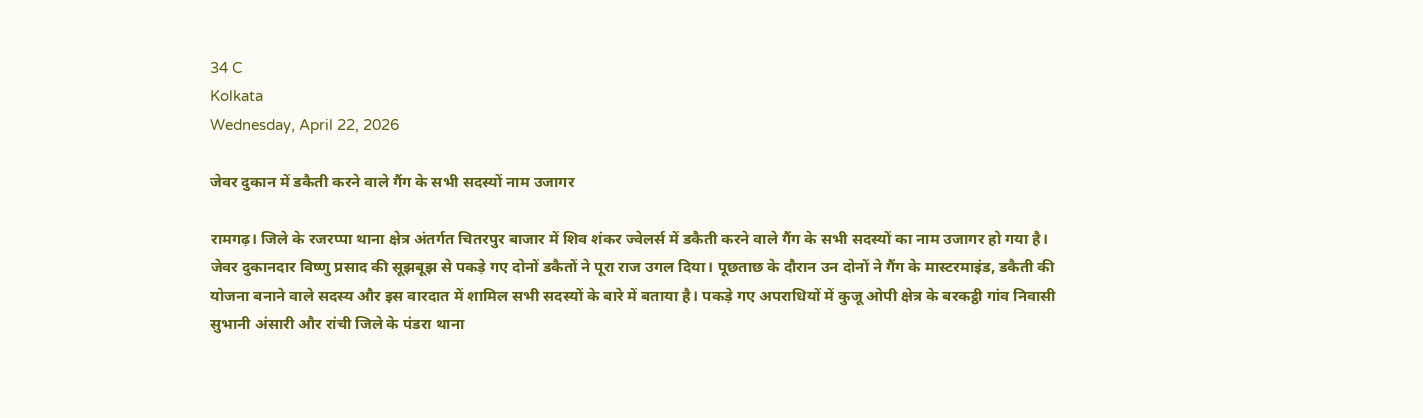34 C
Kolkata
Wednesday, April 22, 2026

जेवर दुकान में डकैती करने वाले गैंग के सभी सदस्यों नाम उजागर

रामगढ़। जिले के रजरप्पा थाना क्षेत्र अंतर्गत चितरपुर बाजार में शिव शंकर ज्वेलर्स में डकैती करने वाले गैंग के सभी सदस्यों का नाम उजागर हो गया है। जेवर दुकानदार विष्णु प्रसाद की सूझबूझ से पकड़े गए दोनों डकैतों ने पूरा राज उगल दिया। पूछताछ के दौरान उन दोनों ने गैंग के मास्टरमाइंड, डकैती की योजना बनाने वाले सदस्य और इस वारदात में शामिल सभी सदस्यों के बारे में बताया है। पकड़े गए अपराधियों में कुजू ओपी क्षेत्र के बरकट्ठी गांव निवासी सुभानी अंसारी और रांची जिले के पंडरा थाना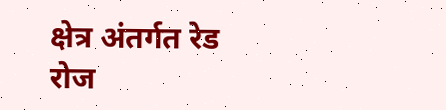क्षेत्र अंतर्गत रेड रोज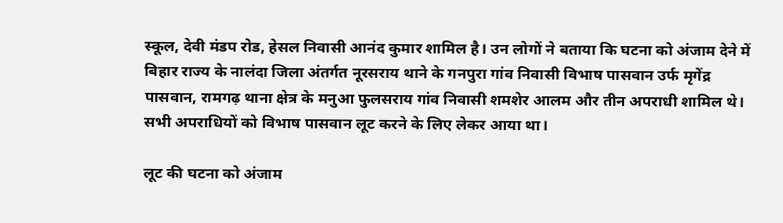स्कूल, देवी मंडप रोड, हेसल निवासी आनंद कुमार शामिल है। उन लोगों ने बताया कि घटना को अंजाम देने में बिहार राज्य के नालंदा जिला अंतर्गत नूरसराय थाने के गनपुरा गांव निवासी विभाष पासवान उर्फ मृगेंद्र पासवान, रामगढ़ थाना क्षेत्र के मनुआ फुलसराय गांव निवासी शमशेर आलम और तीन अपराधी शामिल थे। सभी अपराधियों को विभाष पासवान लूट करने के लिए लेकर आया था।

लूट की घटना को अंजाम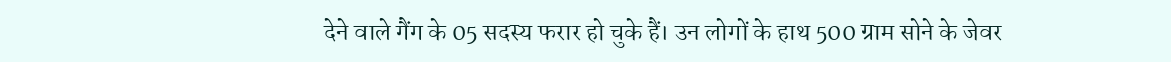देने वाले गैंग के 05 सदस्य फरार हो चुके हैं। उन लोगों के हाथ 500 ग्राम सोने के जेवर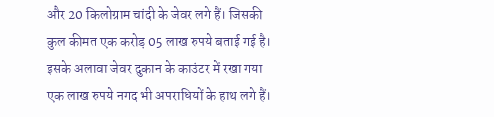और 20 किलोग्राम चांदी के जेवर लगे हैं। जिसकी कुल कीमत एक करोड़ 05 लाख रुपये बताई गई है। इसके अलावा जेवर दुकान के काउंटर में रखा गया एक लाख रुपये नगद भी अपराधियों के हाथ लगे हैं।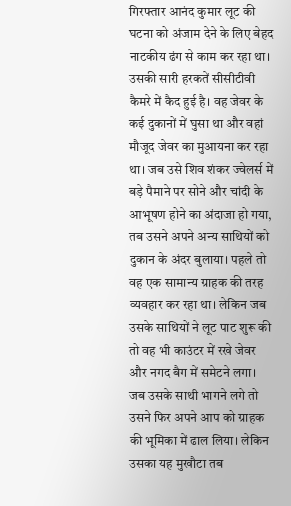गिरफ्तार आनंद कुमार लूट की घटना को अंजाम देने के लिए बेहद नाटकीय ढंग से काम कर रहा था। उसकी सारी हरकतें सीसीटीवी कैमरे में कैद हुई है। वह जेवर के कई दुकानों में घुसा था और वहां मौजूद जेवर का मुआयना कर रहा था। जब उसे शिव शंकर ज्वेलर्स में बड़े पैमाने पर सोने और चांदी के आभूषण होने का अंदाजा हो गया, तब उसने अपने अन्य साथियों को दुकान के अंदर बुलाया। पहले तो वह एक सामान्य ग्राहक की तरह व्यवहार कर रहा था। लेकिन जब उसके साथियों ने लूट पाट शुरू की तो वह भी काउंटर में रखे जेवर और नगद बैग में समेटने लगा। जब उसके साथी भागने लगे तो उसने फिर अपने आप को ग्राहक की भूमिका में ढाल लिया। लेकिन उसका यह मुखौटा तब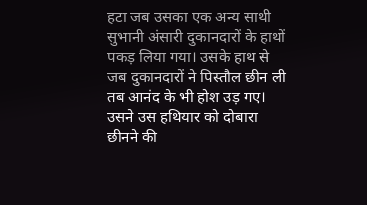हटा जब उसका एक अन्य साथी सुभानी अंसारी दुकानदारों के हाथों पकड़ लिया गया। उसके हाथ से जब दुकानदारों ने पिस्तौल छीन ली तब आनंद के भी होश उड़ गए। उसने उस हथियार को दोबारा छीनने की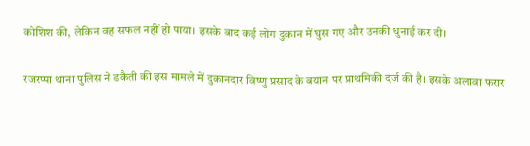कोशिश की, लेकिन वह सफल नहीं हो पाया। इसके बाद कई लोग दुकान में घुस गए और उनकी धुनाई कर दी।

रजरप्पा थाना पुलिस ने डकैती की इस मामले में दुकानदार विष्णु प्रसाद के बयान पर प्राथमिकी दर्ज की है। इसके अलावा फरार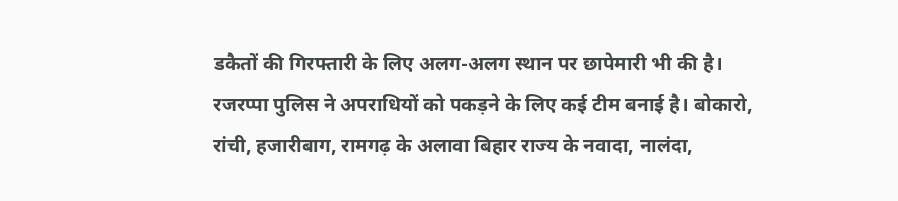डकैतों की गिरफ्तारी के लिए अलग-अलग स्थान पर छापेमारी भी की है। रजरप्पा पुलिस ने अपराधियों को पकड़ने के लिए कई टीम बनाई है। बोकारो, रांची, हजारीबाग, रामगढ़ के अलावा बिहार राज्य के नवादा, नालंदा,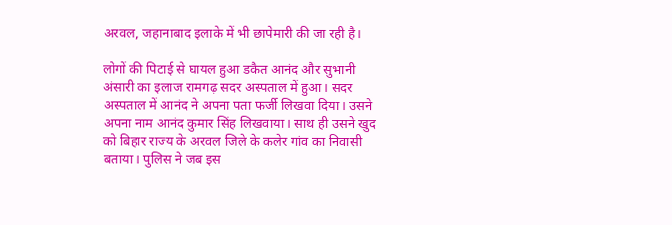अरवल, जहानाबाद इलाके में भी छापेमारी की जा रही है।

लोगों की पिटाई से घायल हुआ डकैत आनंद और सुभानी अंसारी का इलाज रामगढ़ सदर अस्पताल में हुआ। सदर अस्पताल में आनंद ने अपना पता फर्जी लिखवा दिया। उसने अपना नाम आनंद कुमार सिंह लिखवाया। साथ ही उसने खुद को बिहार राज्य के अरवल जिले के कलेर गांव का निवासी बताया। पुलिस ने जब इस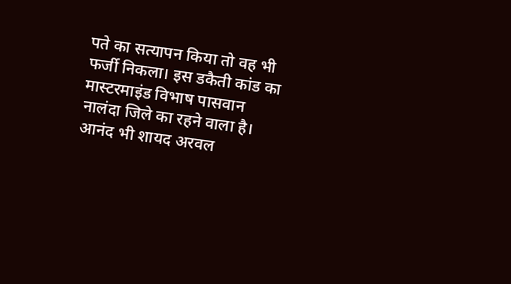पते का सत्यापन किया तो वह भी फर्जी निकला। इस डकैती कांड का मास्टरमाइंड विभाष पासवान नालंदा जिले का रहने वाला है। आनंद भी शायद अरवल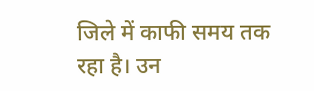जिले में काफी समय तक रहा है। उन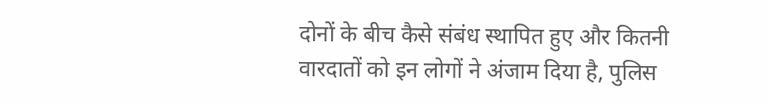दोनों के बीच कैसे संबंध स्थापित हुए और कितनी वारदातों को इन लोगों ने अंजाम दिया है, पुलिस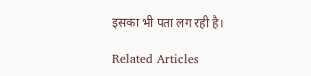इसका भी पता लग रही है।

Related Articles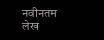नवीनतम लेख